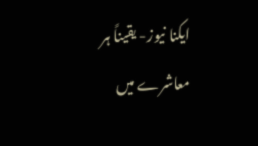ایکنا نیوز- یقیناً ہر معاشرے میں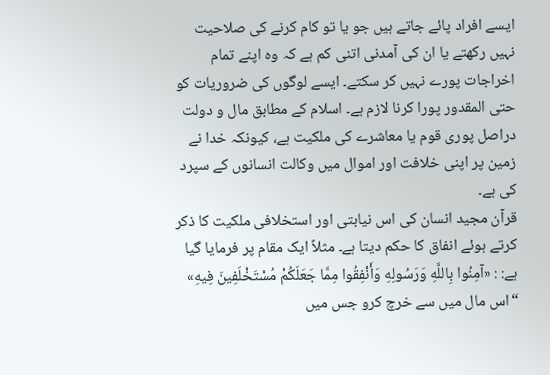ایسے افراد پائے جاتے ہیں جو یا تو کام کرنے کی صلاحیت نہیں رکھتے یا ان کی آمدنی اتنی کم ہے کہ وہ اپنے تمام اخراجات پورے نہیں کر سکتے۔ ایسے لوگوں کی ضروریات کو حتی المقدور پورا کرنا لازم ہے۔ اسلام کے مطابق مال و دولت دراصل پوری قوم یا معاشرے کی ملکیت ہے، کیونکہ خدا نے زمین پر اپنی خلافت اور اموال میں وکالت انسانوں کے سپرد کی ہے۔
قرآن مجید انسان کی اس نیابتی اور استخلافی ملکیت کا ذکر کرتے ہوئے انفاق کا حکم دیتا ہے۔ مثلاً ایک مقام پر فرمایا گیا ہے: : «آمِنُوا بِاللَّهِ وَرَسُولِهِ وَأَنْفِقُوا مِمَّا جَعَلَكُمْ مُسْتَخْلَفِينَ فِيهِ» “اس مال میں سے خرچ کرو جس میں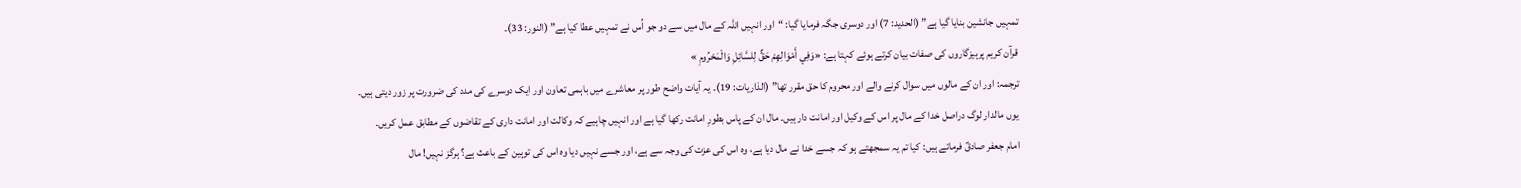تمہیں جانشین بنایا گیا ہے” (الحدید: 7) اور دوسری جگہ فرمایا گیا: “اور انہیں اللہ کے مال میں سے دو جو اُس نے تمہیں عطا کیا ہے” (النور: 33)۔
قرآن کریم پرہیزگاروں کی صفات بیان کرتے ہوئے کہتا ہے: «وَفِي أَمْوَالِهِمْ حَقٌّ لِلسَّائِلِ وَالْمَحْرُومِ »
ترجمہ: اور ان کے مالوں میں سوال کرنے والے اور محروم کا حق مقرر تھا” (الذاریات: 19)۔ یہ آیات واضح طور پر معاشرے میں باہمی تعاون اور ایک دوسرے کی مدد کی ضرورت پر زور دیتی ہیں۔
یوں مالدار لوگ دراصل خدا کے مال پر اس کے وکیل اور امانت دار ہیں۔ مال ان کے پاس بطورِ امانت رکھا گیا ہے اور انہیں چاہیے کہ وکالت اور امانت داری کے تقاضوں کے مطابق عمل کریں۔
امام جعفر صادقؑ فرماتے ہیں: کیا تم یہ سمجھتے ہو کہ جسے خدا نے مال دیا ہے، وہ اس کی عزت کی وجہ سے ہے، اور جسے نہیں دیا وہ اس کی توہین کے باعث ہے؟ ہرگز نہیں! مال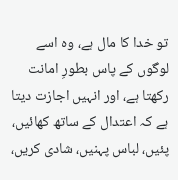تو خدا کا مال ہے، وہ اسے لوگوں کے پاس بطورِ امانت رکھتا ہے، اور انہیں اجازت دیتا ہے کہ اعتدال کے ساتھ کھائیں، پئیں، لباس پہنیں، شادی کریں،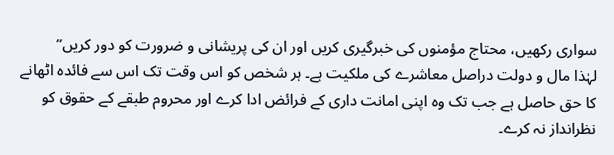سواری رکھیں، محتاج مؤمنوں کی خبرگیری کریں اور ان کی پریشانی و ضرورت کو دور کریں”
لہٰذا مال و دولت دراصل معاشرے کی ملکیت ہے۔ ہر شخص کو اس وقت تک اس سے فائدہ اٹھانے کا حق حاصل ہے جب تک وہ اپنی امانت داری کے فرائض ادا کرے اور محروم طبقے کے حقوق کو نظرانداز نہ کرے۔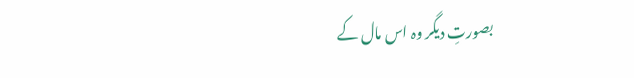بصورتِ دیگر وہ اس مال کے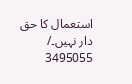استعمال کا حق دار نہیں۔/
3495055